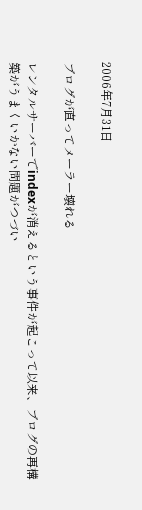2006年7月31日

ブログが直ってメーラー壊れる

レンタルサーバーでindexが消えるという事件が起こって以来、ブログの再構築がうまくいかない問題がつづい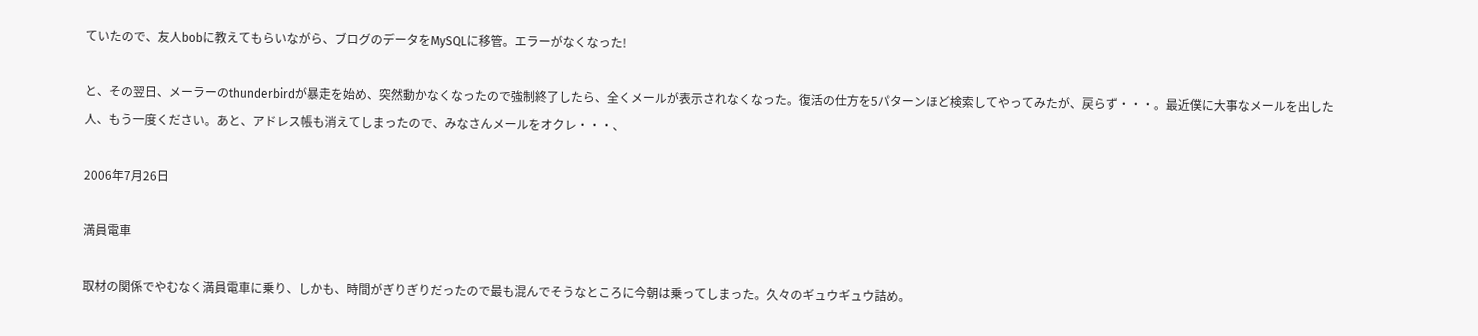ていたので、友人bobに教えてもらいながら、ブログのデータをMySQLに移管。エラーがなくなった!

と、その翌日、メーラーのthunderbirdが暴走を始め、突然動かなくなったので強制終了したら、全くメールが表示されなくなった。復活の仕方を5パターンほど検索してやってみたが、戻らず・・・。最近僕に大事なメールを出した人、もう一度ください。あと、アドレス帳も消えてしまったので、みなさんメールをオクレ・・・、

2006年7月26日

満員電車

取材の関係でやむなく満員電車に乗り、しかも、時間がぎりぎりだったので最も混んでそうなところに今朝は乗ってしまった。久々のギュウギュウ詰め。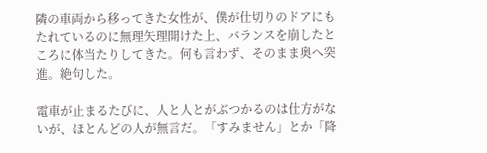隣の車両から移ってきた女性が、僕が仕切りのドアにもたれているのに無理矢理開けた上、バランスを崩したところに体当たりしてきた。何も言わず、そのまま奥へ突進。絶句した。

電車が止まるたびに、人と人とがぶつかるのは仕方がないが、ほとんどの人が無言だ。「すみません」とか「降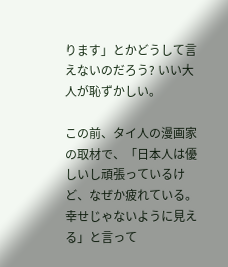ります」とかどうして言えないのだろう? いい大人が恥ずかしい。

この前、タイ人の漫画家の取材で、「日本人は優しいし頑張っているけど、なぜか疲れている。幸せじゃないように見える」と言って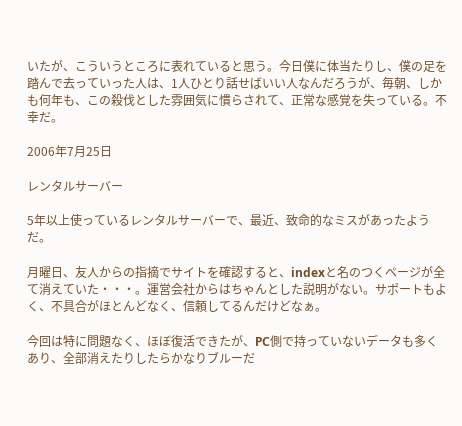いたが、こういうところに表れていると思う。今日僕に体当たりし、僕の足を踏んで去っていった人は、1人ひとり話せばいい人なんだろうが、毎朝、しかも何年も、この殺伐とした雰囲気に慣らされて、正常な感覚を失っている。不幸だ。

2006年7月25日

レンタルサーバー

5年以上使っているレンタルサーバーで、最近、致命的なミスがあったようだ。

月曜日、友人からの指摘でサイトを確認すると、indexと名のつくページが全て消えていた・・・。運営会社からはちゃんとした説明がない。サポートもよく、不具合がほとんどなく、信頼してるんだけどなぁ。

今回は特に問題なく、ほぼ復活できたが、PC側で持っていないデータも多くあり、全部消えたりしたらかなりブルーだ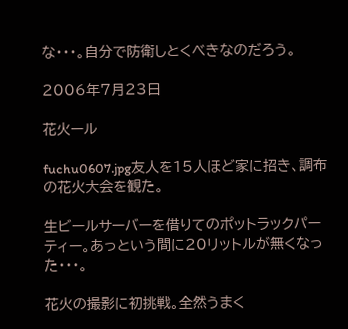な・・・。自分で防衛しとくべきなのだろう。

2006年7月23日

花火ール

fuchu0607.jpg友人を15人ほど家に招き、調布の花火大会を観た。

生ビールサーバーを借りてのポットラックパーティー。あっという間に20リットルが無くなった・・・。

花火の撮影に初挑戦。全然うまく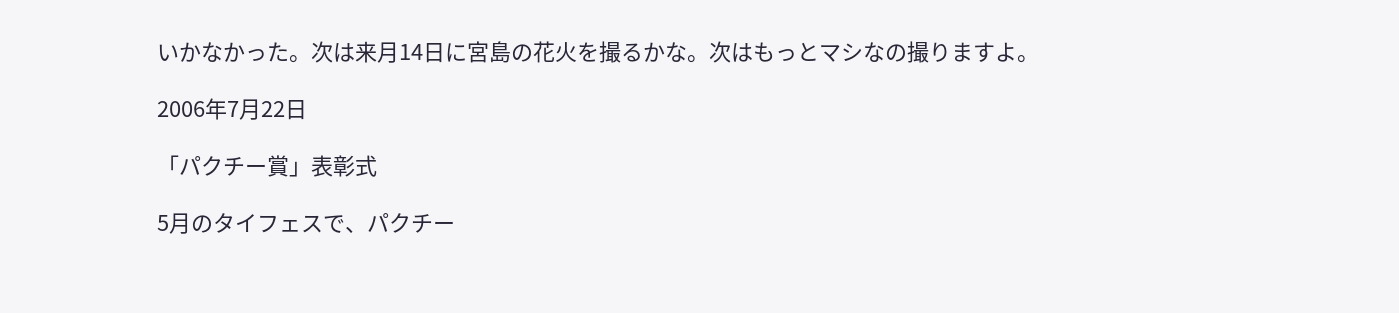いかなかった。次は来月14日に宮島の花火を撮るかな。次はもっとマシなの撮りますよ。

2006年7月22日

「パクチー賞」表彰式

5月のタイフェスで、パクチー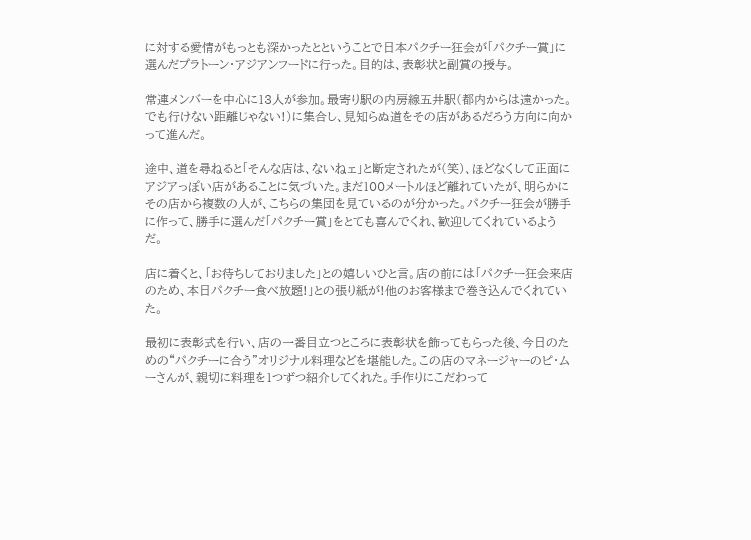に対する愛情がもっとも深かったとということで日本パクチー狂会が「パクチー賞」に選んだプラトーン・アジアンフードに行った。目的は、表彰状と副賞の授与。

常連メンバーを中心に13人が参加。最寄り駅の内房線五井駅(都内からは遠かった。でも行けない距離じゃない!)に集合し、見知らぬ道をその店があるだろう方向に向かって進んだ。

途中、道を尋ねると「そんな店は、ないねェ」と断定されたが(笑)、ほどなくして正面にアジアっぽい店があることに気づいた。まだ100メートルほど離れていたが、明らかにその店から複数の人が、こちらの集団を見ているのが分かった。パクチー狂会が勝手に作って、勝手に選んだ「パクチー賞」をとても喜んでくれ、歓迎してくれているようだ。

店に着くと、「お待ちしておりました」との嬉しいひと言。店の前には「パクチー狂会来店のため、本日パクチー食べ放題!」との張り紙が!他のお客様まで巻き込んでくれていた。

最初に表彰式を行い、店の一番目立つところに表彰状を飾ってもらった後、今日のための“パクチーに合う”オリジナル料理などを堪能した。この店のマネージャーのピ・ムーさんが、親切に料理を1つずつ紹介してくれた。手作りにこだわって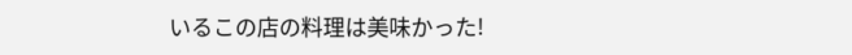いるこの店の料理は美味かった!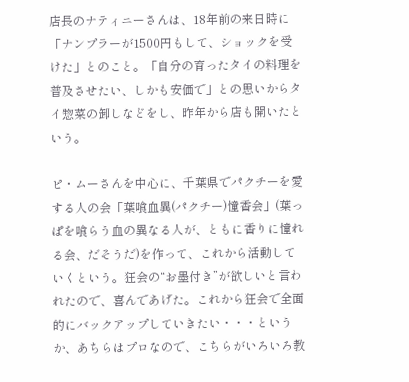店長のナティニーさんは、18年前の来日時に「ナンプラーが1500円もして、ショックを受けた」とのこと。「自分の育ったタイの料理を普及させたい、しかも安価で」との思いからタイ惣菜の卸しなどをし、昨年から店も開いたという。

ピ・ムーさんを中心に、千葉県でパクチーを愛する人の会「葉喰血異(パクチー)憧香会」(葉っぱを喰らう血の異なる人が、ともに香りに憧れる会、だそうだ)を作って、これから活動していくという。狂会の“お墨付き”が欲しいと言われたので、喜んであげた。これから狂会で全面的にバックアップしていきたい・・・というか、あちらはプロなので、こちらがいろいろ教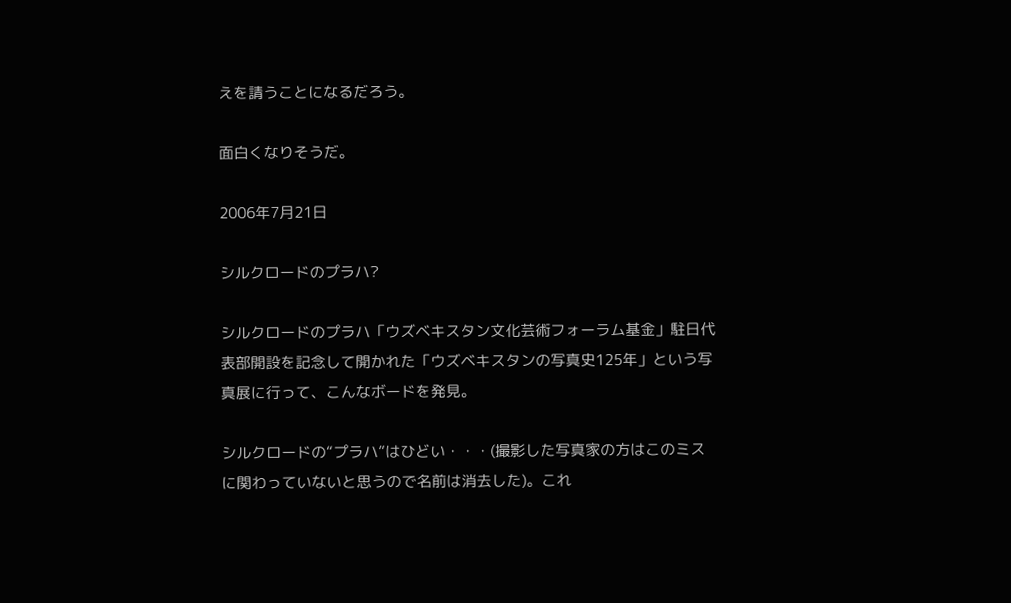えを請うことになるだろう。

面白くなりそうだ。

2006年7月21日

シルクロードのプラハ?

シルクロードのプラハ「ウズベキスタン文化芸術フォーラム基金」駐日代表部開設を記念して開かれた「ウズベキスタンの写真史125年」という写真展に行って、こんなボードを発見。

シルクロードの“プラハ”はひどい・・・(撮影した写真家の方はこのミスに関わっていないと思うので名前は消去した)。これ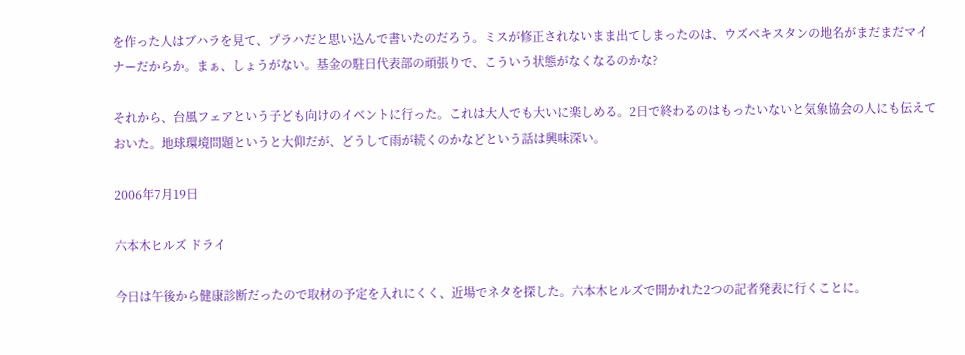を作った人はブハラを見て、プラハだと思い込んで書いたのだろう。ミスが修正されないまま出てしまったのは、ウズベキスタンの地名がまだまだマイナーだからか。まぁ、しょうがない。基金の駐日代表部の頑張りで、こういう状態がなくなるのかな?

それから、台風フェアという子ども向けのイベントに行った。これは大人でも大いに楽しめる。2日で終わるのはもったいないと気象協会の人にも伝えておいた。地球環境問題というと大仰だが、どうして雨が続くのかなどという話は興味深い。

2006年7月19日

六本木ヒルズ ドライ

今日は午後から健康診断だったので取材の予定を入れにくく、近場でネタを探した。六本木ヒルズで開かれた2つの記者発表に行くことに。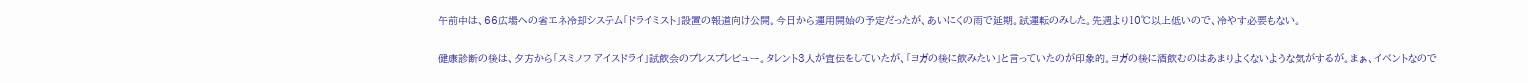午前中は、66広場への省エネ冷却システム「ドライミスト」設置の報道向け公開。今日から運用開始の予定だったが、あいにくの雨で延期。試運転のみした。先週より10℃以上低いので、冷やす必要もない。

健康診断の後は、夕方から「スミノフ アイスドライ」試飲会のプレスプレビュー。タレント3人が宣伝をしていたが、「ヨガの後に飲みたい」と言っていたのが印象的。ヨガの後に酒飲むのはあまりよくないような気がするが。まぁ、イベントなので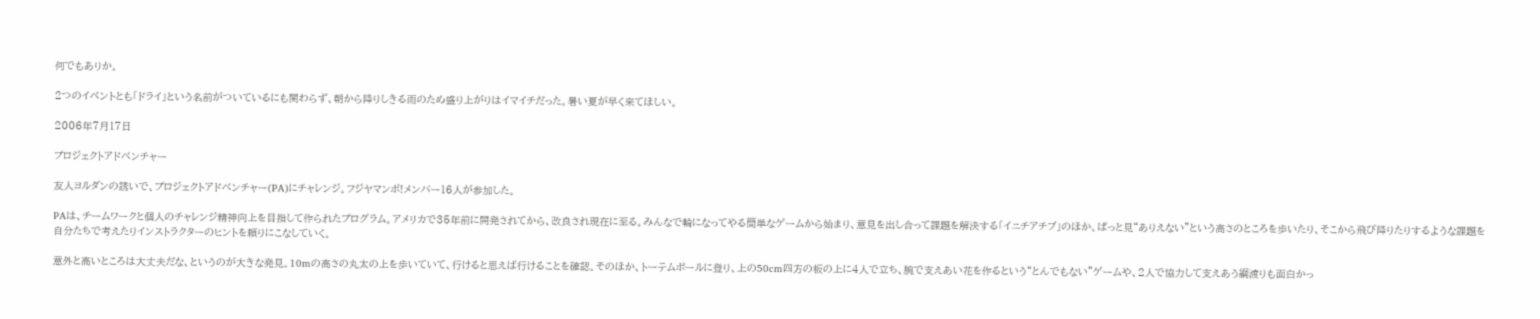何でもありか。

2つのイベントとも「ドライ」という名前がついているにも関わらず、朝から降りしきる雨のため盛り上がりはイマイチだった。暑い夏が早く来てほしい。

2006年7月17日

プロジェクトアドベンチャー

友人ヨルダンの誘いで、プロジェクトアドベンチャー(PA)にチャレンジ。フジヤマンボ!メンバー16人が参加した。

PAは、チームワークと個人のチャレンジ精神向上を目指して作られたプログラム。アメリカで35年前に開発されてから、改良され現在に至る。みんなで輪になってやる簡単なゲームから始まり、意見を出し合って課題を解決する「イニチアチブ」のほか、ぱっと見“ありえない”という高さのところを歩いたり、そこから飛び降りたりするような課題を自分たちで考えたりインストラクターのヒントを頼りにこなしていく。

意外と高いところは大丈夫だな、というのが大きな発見。10mの高さの丸太の上を歩いていて、行けると思えば行けることを確認。そのほか、トーテムポールに登り、上の50cm四方の板の上に4人で立ち、腕で支えあい花を作るという“とんでもない”ゲームや、2人で協力して支えあう綱渡りも面白かっ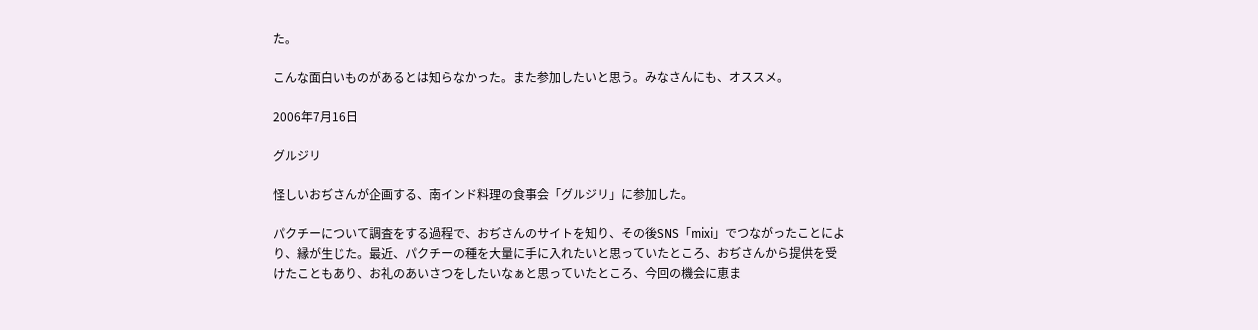た。

こんな面白いものがあるとは知らなかった。また参加したいと思う。みなさんにも、オススメ。

2006年7月16日

グルジリ

怪しいおぢさんが企画する、南インド料理の食事会「グルジリ」に参加した。

パクチーについて調査をする過程で、おぢさんのサイトを知り、その後SNS「mixi」でつながったことにより、縁が生じた。最近、パクチーの種を大量に手に入れたいと思っていたところ、おぢさんから提供を受けたこともあり、お礼のあいさつをしたいなぁと思っていたところ、今回の機会に恵ま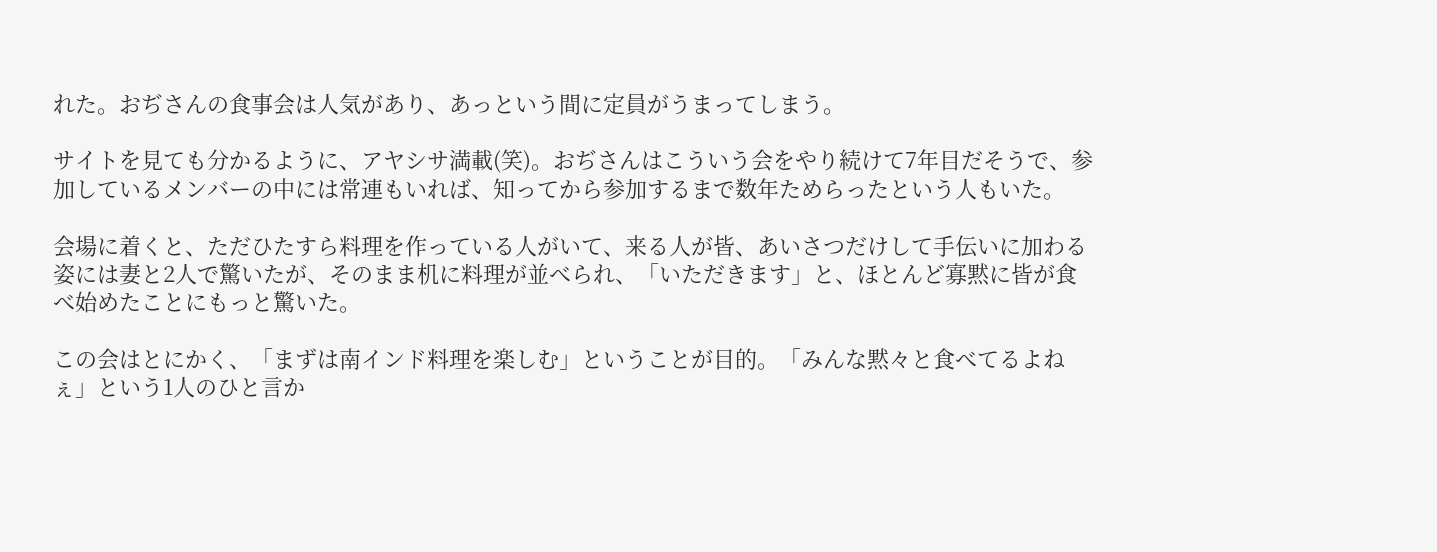れた。おぢさんの食事会は人気があり、あっという間に定員がうまってしまう。

サイトを見ても分かるように、アヤシサ満載(笑)。おぢさんはこういう会をやり続けて7年目だそうで、参加しているメンバーの中には常連もいれば、知ってから参加するまで数年ためらったという人もいた。

会場に着くと、ただひたすら料理を作っている人がいて、来る人が皆、あいさつだけして手伝いに加わる姿には妻と2人で驚いたが、そのまま机に料理が並べられ、「いただきます」と、ほとんど寡黙に皆が食べ始めたことにもっと驚いた。

この会はとにかく、「まずは南インド料理を楽しむ」ということが目的。「みんな黙々と食べてるよねぇ」という1人のひと言か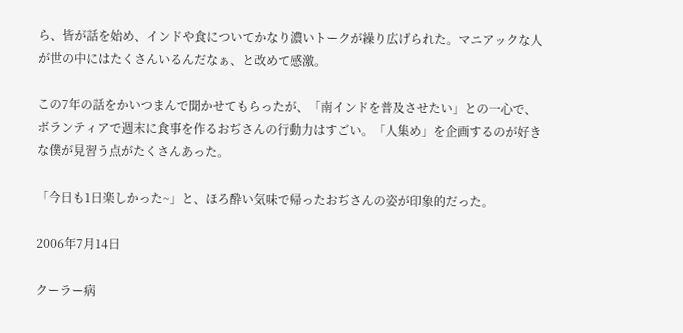ら、皆が話を始め、インドや食についてかなり濃いトークが繰り広げられた。マニアックな人が世の中にはたくさんいるんだなぁ、と改めて感激。

この7年の話をかいつまんで聞かせてもらったが、「南インドを普及させたい」との一心で、ボランティアで週末に食事を作るおぢさんの行動力はすごい。「人集め」を企画するのが好きな僕が見習う点がたくさんあった。

「今日も1日楽しかった~」と、ほろ酔い気味で帰ったおぢさんの姿が印象的だった。

2006年7月14日

クーラー病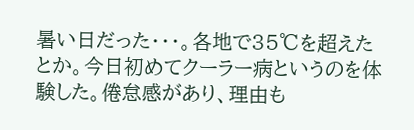暑い日だった・・・。各地で35℃を超えたとか。今日初めてクーラー病というのを体験した。倦怠感があり、理由も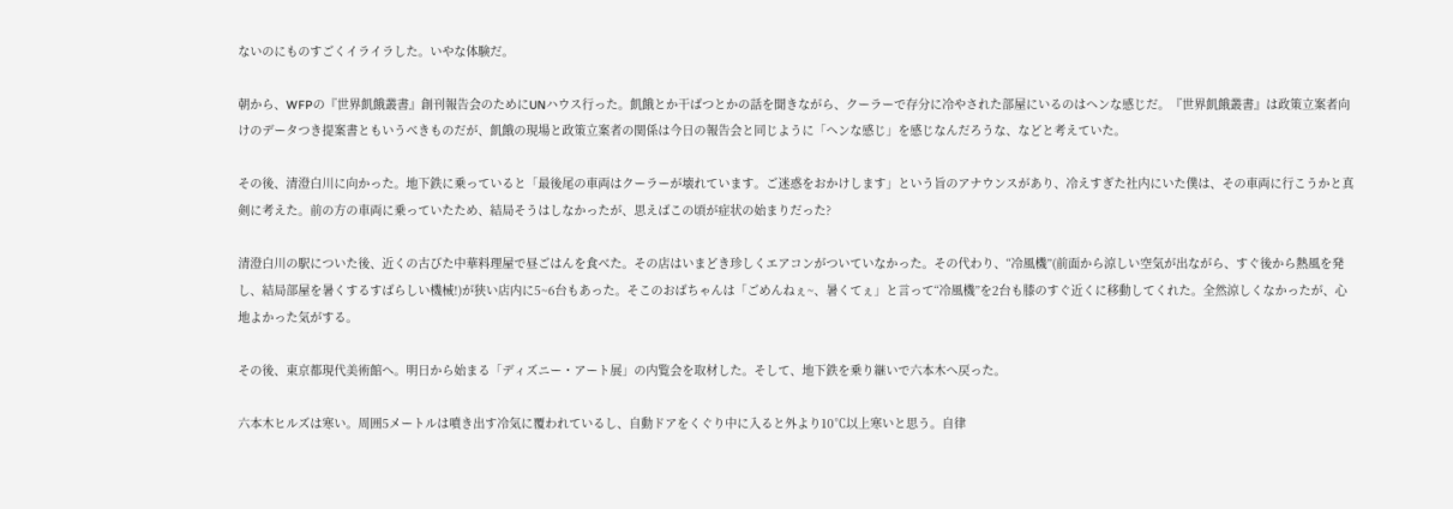ないのにものすごくイライラした。いやな体験だ。

朝から、WFPの『世界飢餓叢書』創刊報告会のためにUNハウス行った。飢餓とか干ばつとかの話を聞きながら、クーラーで存分に冷やされた部屋にいるのはヘンな感じだ。『世界飢餓叢書』は政策立案者向けのデータつき提案書ともいうべきものだが、飢餓の現場と政策立案者の関係は今日の報告会と同じように「ヘンな感じ」を感じなんだろうな、などと考えていた。

その後、清澄白川に向かった。地下鉄に乗っていると「最後尾の車両はクーラーが壊れています。ご迷惑をおかけします」という旨のアナウンスがあり、冷えすぎた社内にいた僕は、その車両に行こうかと真剣に考えた。前の方の車両に乗っていたため、結局そうはしなかったが、思えばこの頃が症状の始まりだった?

清澄白川の駅についた後、近くの古びた中華料理屋で昼ごはんを食べた。その店はいまどき珍しくエアコンがついていなかった。その代わり、“冷風機”(前面から涼しい空気が出ながら、すぐ後から熱風を発し、結局部屋を暑くするすばらしい機械!)が狭い店内に5~6台もあった。そこのおばちゃんは「ごめんねぇ~、暑くてぇ」と言って“冷風機”を2台も膝のすぐ近くに移動してくれた。全然涼しくなかったが、心地よかった気がする。

その後、東京都現代美術館へ。明日から始まる「ディズニー・アート展」の内覧会を取材した。そして、地下鉄を乗り継いで六本木へ戻った。

六本木ヒルズは寒い。周囲5メートルは噴き出す冷気に覆われているし、自動ドアをくぐり中に入ると外より10℃以上寒いと思う。自律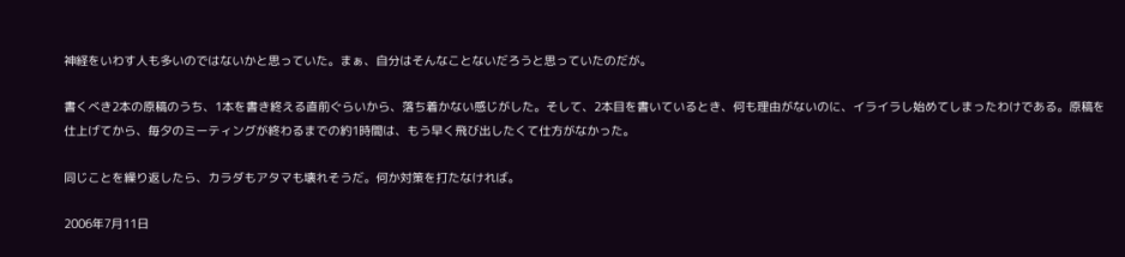神経をいわす人も多いのではないかと思っていた。まぁ、自分はそんなことないだろうと思っていたのだが。

書くべき2本の原稿のうち、1本を書き終える直前ぐらいから、落ち着かない感じがした。そして、2本目を書いているとき、何も理由がないのに、イライラし始めてしまったわけである。原稿を仕上げてから、毎夕のミーティングが終わるまでの約1時間は、もう早く飛び出したくて仕方がなかった。

同じことを繰り返したら、カラダもアタマも壊れそうだ。何か対策を打たなければ。

2006年7月11日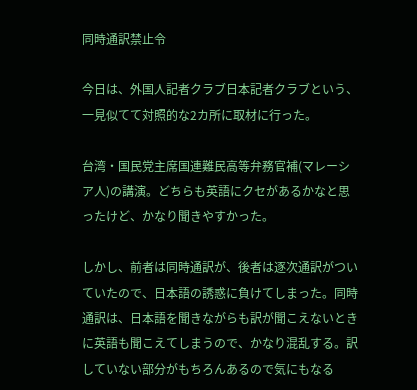同時通訳禁止令

今日は、外国人記者クラブ日本記者クラブという、一見似てて対照的な2カ所に取材に行った。

台湾・国民党主席国連難民高等弁務官補(マレーシア人)の講演。どちらも英語にクセがあるかなと思ったけど、かなり聞きやすかった。

しかし、前者は同時通訳が、後者は逐次通訳がついていたので、日本語の誘惑に負けてしまった。同時通訳は、日本語を聞きながらも訳が聞こえないときに英語も聞こえてしまうので、かなり混乱する。訳していない部分がもちろんあるので気にもなる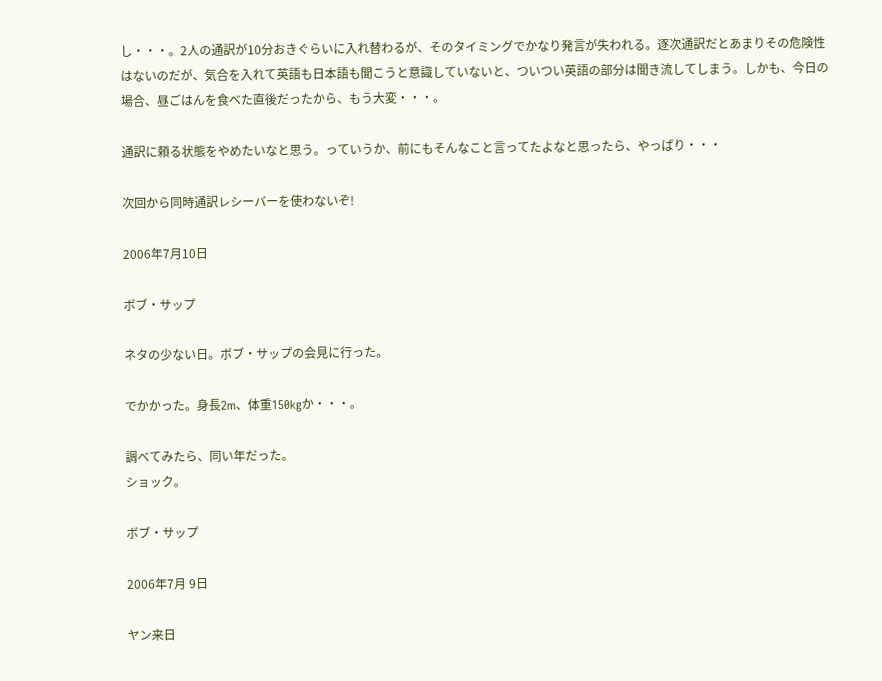し・・・。2人の通訳が10分おきぐらいに入れ替わるが、そのタイミングでかなり発言が失われる。逐次通訳だとあまりその危険性はないのだが、気合を入れて英語も日本語も聞こうと意識していないと、ついつい英語の部分は聞き流してしまう。しかも、今日の場合、昼ごはんを食べた直後だったから、もう大変・・・。

通訳に頼る状態をやめたいなと思う。っていうか、前にもそんなこと言ってたよなと思ったら、やっぱり・・・

次回から同時通訳レシーバーを使わないぞ!

2006年7月10日

ボブ・サップ

ネタの少ない日。ボブ・サップの会見に行った。

でかかった。身長2m、体重150kgか・・・。

調べてみたら、同い年だった。
ショック。

ボブ・サップ

2006年7月 9日

ヤン来日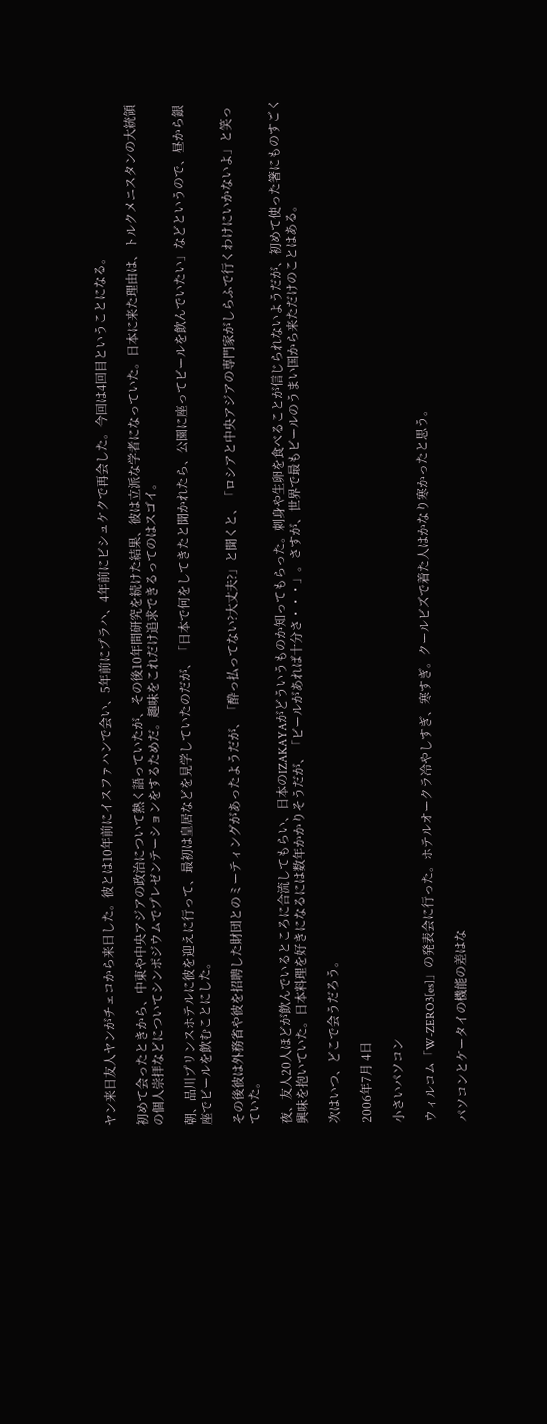ヤン来日友人ヤンがチェコから来日した。彼とは10年前にイスファハンで会い、5年前にプラハ、4年前にビシュケクで再会した。今回は4回目ということになる。

初めて会ったときから、中東や中央アジアの政治について熱く語っていたが、その後10年間研究を続けた結果、彼は立派な学者になっていた。日本に来た理由は、トルクメニスタンの大統領の個人崇拝などについてシンポジウムでプレゼンテーションをするためだ。趣味をこれだけ追求できるってのはスゴイ。

朝、品川プリンスホテルに彼を迎えに行って、最初は皇居などを見学していたのだが、「日本で何をしてきたと聞かれたら、公園に座ってビールを飲んでいたい」などというので、昼から銀座でビールを飲むことにした。

その後彼は外務省や彼を招聘した財団とのミーティングがあったようだが、「酔っ払ってない?大丈夫?」と聞くと、「ロシアと中央アジアの専門家がしらふで行くわけにいかないよ」と笑っていた。

夜、友人20人ほどが飲んでいるところに合流してもらい、日本のIZAKAYAがどういうものか知ってもらった。刺身や生卵を食べることが信じられないようだが、初めて使った箸にものすごく興味を抱いていた。日本料理を好きになるには数年かかりそうだが、「ビールがあれば十分さ・・・」。さすが、世界で最もビールのうまい国から来ただけのことはある。

次はいつ、どこで会うだろう。

2006年7月 4日

小さいパソコン

ウィルコム「W-ZERO3[es]」の発表会に行った。ホテルオークラ冷やしすぎ、寒すぎ。クールビズで着た人はかなり寒かったと思う。

パソコンとケータイの機能の差はな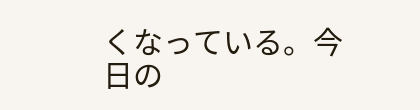くなっている。今日の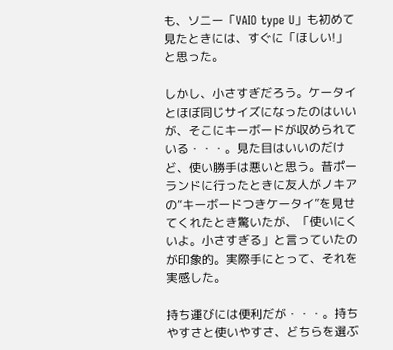も、ソニー「VAIO type U」も初めて見たときには、すぐに「ほしい!」と思った。

しかし、小さすぎだろう。ケータイとほぼ同じサイズになったのはいいが、そこにキーボードが収められている・・・。見た目はいいのだけど、使い勝手は悪いと思う。昔ポーランドに行ったときに友人がノキアの“キーボードつきケータイ”を見せてくれたとき驚いたが、「使いにくいよ。小さすぎる」と言っていたのが印象的。実際手にとって、それを実感した。

持ち運びには便利だが・・・。持ちやすさと使いやすさ、どちらを選ぶ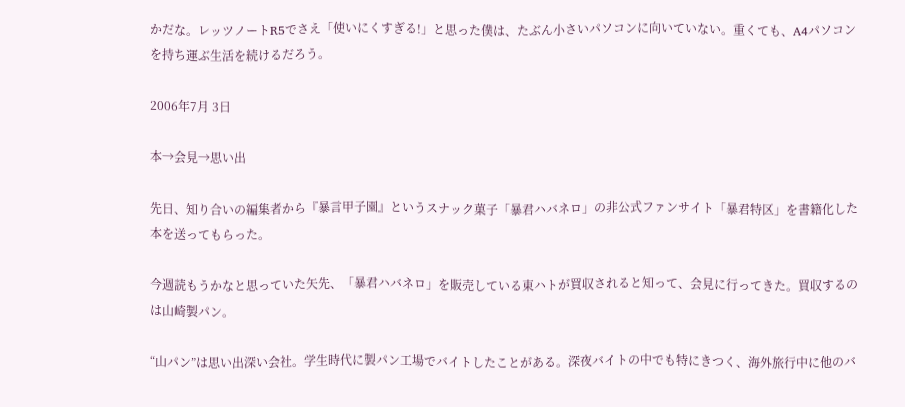かだな。レッツノートR5でさえ「使いにくすぎる!」と思った僕は、たぶん小さいパソコンに向いていない。重くても、A4パソコンを持ち運ぶ生活を続けるだろう。

2006年7月 3日

本→会見→思い出

先日、知り合いの編集者から『暴言甲子園』というスナック菓子「暴君ハバネロ」の非公式ファンサイト「暴君特区」を書籍化した本を送ってもらった。

今週読もうかなと思っていた矢先、「暴君ハバネロ」を販売している東ハトが買収されると知って、会見に行ってきた。買収するのは山崎製パン。

“山パン”は思い出深い会社。学生時代に製パン工場でバイトしたことがある。深夜バイトの中でも特にきつく、海外旅行中に他のバ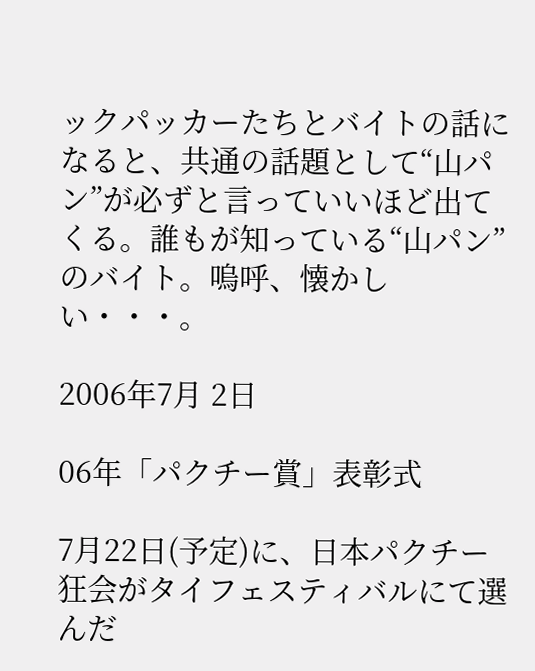ックパッカーたちとバイトの話になると、共通の話題として“山パン”が必ずと言っていいほど出てくる。誰もが知っている“山パン”のバイト。嗚呼、懐かしい・・・。

2006年7月 2日

06年「パクチー賞」表彰式

7月22日(予定)に、日本パクチー狂会がタイフェスティバルにて選んだ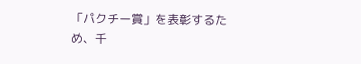「パクチー賞」を表彰するため、千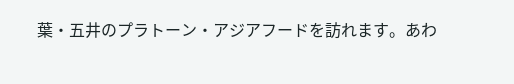葉・五井のプラトーン・アジアフードを訪れます。あわ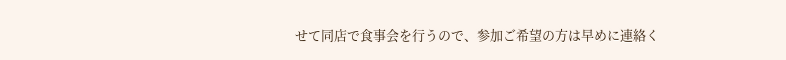せて同店で食事会を行うので、参加ご希望の方は早めに連絡く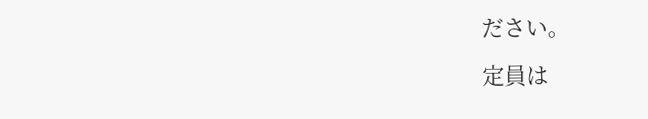ださい。

定員は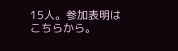15人。参加表明はこちらから。